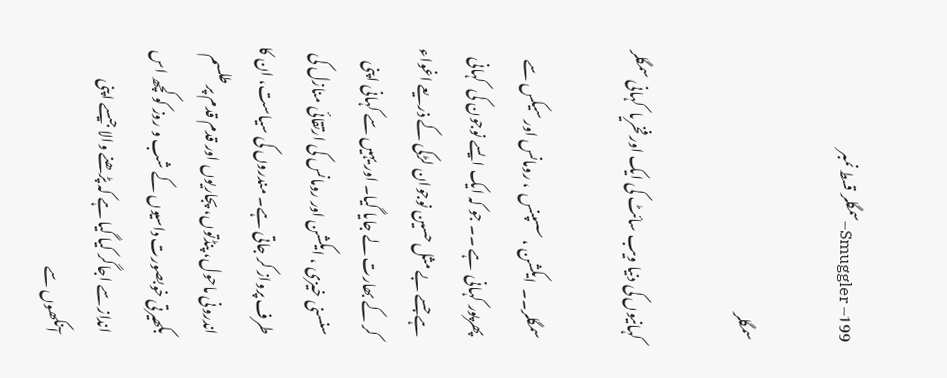Smuggler –199–سمگلر قسط نمبر

سمگلر

کہانیوں کی دنیا ویب سائٹ کی ایک اور فخریا  کہانی سمگلر

سمگلر۔۔  ایکشن ، سسپنس  ، رومانس اور سیکس سے پھرپور کہانی  ہے ۔۔ جو کہ ایک ایسے نوجون کی  کہانی ہے جسے بے مثل حسین نوجوان لڑکی کے ذریعے اغواء کر کے بھارت لے جایا گیا۔ اور یہیں سے کہانی اپنی سنسنی خیزی ، ایکشن اور رومانس کی ارتقائی منازل کی طرف پرواز کر جاتی ہے۔ مندروں کی سیاست، ان کا اندرونی ماحول، پنڈتوں، پجاریوں اور قدم قدم پر طلسم بکھیرتی خوبصورت داسیوں کے شب و روز کو کچھ اس انداز سے اجاگر کیا گیا ہے کہ پڑھنے والا جیسے اپنی آنکھوں سے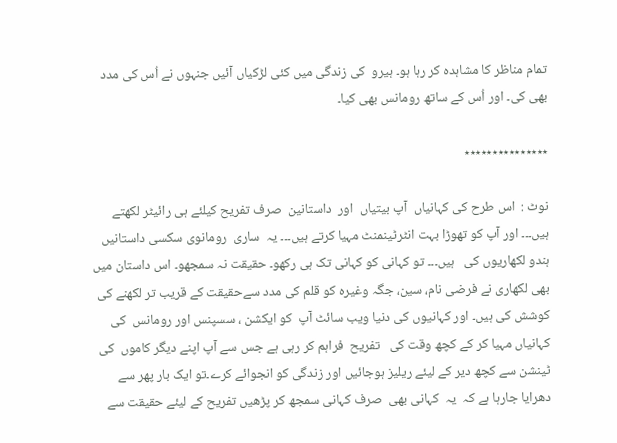تمام مناظر کا مشاہدہ کر رہا ہو۔ ہیرو  کی زندگی میں کئی لڑکیاں آئیں جنہوں نے اُس کی مدد بھی کی۔ اور اُس کے ساتھ رومانس بھی کیا۔

٭٭٭٭٭٭٭٭٭٭٭٭٭٭٭

نوٹ :  اس طرح کی کہانیاں  آپ بیتیاں  اور  داستانین  صرف تفریح کیلئے ہی رائیٹر لکھتے ہیں۔۔۔ اور آپ کو تھوڑا بہت انٹرٹینمنٹ مہیا کرتے ہیں۔۔۔ یہ  ساری  رومانوی سکسی داستانیں ہندو لکھاریوں کی   ہیں۔۔۔ تو کہانی کو کہانی تک ہی رکھو۔ حقیقت نہ سمجھو۔ اس داستان میں بھی لکھاری نے فرضی نام، سین، جگہ وغیرہ کو قلم کی مدد سےحقیقت کے قریب تر لکھنے کی کوشش کی ہیں۔ اور کہانیوں کی دنیا ویب سائٹ آپ  کو ایکشن ، سسپنس اور رومانس  کی کہانیاں مہیا کر کے کچھ وقت کی   تفریح  فراہم کر رہی ہے جس سے آپ اپنے دیگر کاموں  کی ٹینشن سے کچھ دیر کے لیئے ریلیز ہوجائیں اور زندگی کو انجوائے کرے۔تو ایک بار پھر سے  دھرایا جارہا ہے کہ  یہ  کہانی بھی  صرف کہانی سمجھ کر پڑھیں تفریح کے لیئے حقیقت سے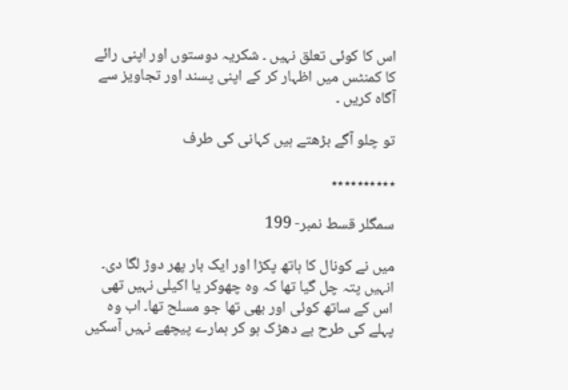اس کا کوئی تعلق نہیں ۔ شکریہ دوستوں اور اپنی رائے کا کمنٹس میں اظہار کر کے اپنی پسند اور تجاویز سے آگاہ کریں ۔

تو چلو آگے بڑھتے ہیں کہانی کی طرف

٭٭٭٭٭٭٭٭٭٭

سمگلر قسط نمبر- 199

میں نے کونال کا ہاتھ پکڑا اور ایک بار پھر دوڑ لگا دی۔ انہیں پتہ چل گیا تھا کہ وہ چھوکر یا اکیلی نہیں تھی اس کے ساتھ کوئی اور بھی تھا جو مسلح تھا۔ اب وہ پہلے کی طرح بے دھڑک ہو کر ہمارے پیچھے نہیں آسکیں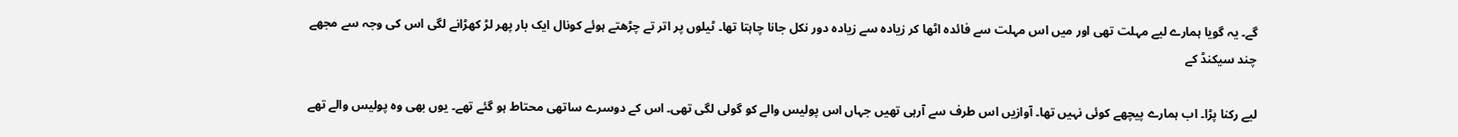گے۔ یہ گویا ہمارے لیے مہلت تھی اور میں اس مہلت سے فائدہ اٹھا کر زیادہ سے زیادہ دور نکل جانا چاہتا تھا۔ ٹیلوں پر اتر تے چڑھتے ہوئے کونال ایک بار پھر لڑ کھڑانے لگی اس کی وجہ سے مجھے چند سیکنڈ کے

لیے رکنا پڑا۔ اب ہمارے پیچھے کوئی نہیں تھا۔ آوازیں اس طرف سے آرہی تھیں جہاں اس پولیس والے کو گولی لگی تھی۔ اس کے دوسرے ساتھی محتاط ہو گئے تھے۔ یوں بھی وہ پولیس والے تھے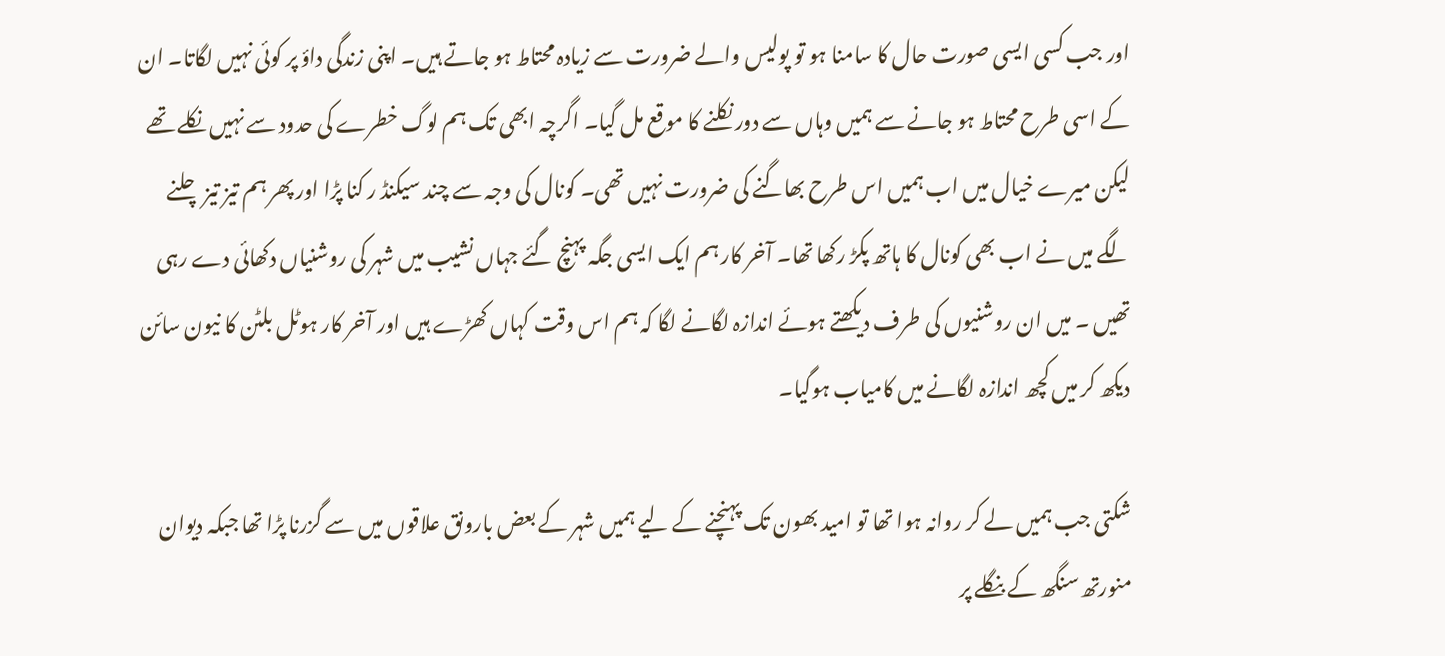اور جب کسی ایسی صورت حال کا سامنا ہو تو پولیس والے ضرورت سے زیادہ محتاط ہو جاتے ہیں۔ اپنی زندگی داؤ پر کوئی نہیں لگاتا۔ ان کے اسی طرح محتاط ہو جانے سے ہمیں وہاں سے دور نکلنے کا موقع مل گیا۔ اگرچہ ابھی تک ہم لوگ خطرے کی حدود سے نہیں نکلے تھے لیکن میرے خیال میں اب ہمیں اس طرح بھاگنے کی ضرورت نہیں تھی۔ کونال کی وجہ سے چند سیکنڈ ر کنا پڑا اور پھر ہم تیز تیز چلنے لگے میں نے اب بھی کونال کا ہاتھ پکڑ رکھا تھا۔ آخر کار ہم ایک ایسی جگہ پہنچ گئے جہاں نشیب میں شہر کی روشنیاں دکھائی دے رہی تھیں ۔ میں ان روشنیوں کی طرف دیکھتے ہوئے اندازہ لگانے لگا کہ ہم اس وقت کہاں کھڑے ہیں اور آخر کار ہوٹل بلٹن کا نیون سائن دیکھ کر میں کچھ اندازہ لگانے میں کامیاب ہوگیا۔

شکتی جب ہمیں لے کر روانہ ہوا تھا تو امید بھون تک پہنچنے کے لیے ہمیں شہر کے بعض بارونق علاقوں میں سے گزرنا پڑا تھا جبکہ دیوان منورتھ سنگھ کے بنگلے پر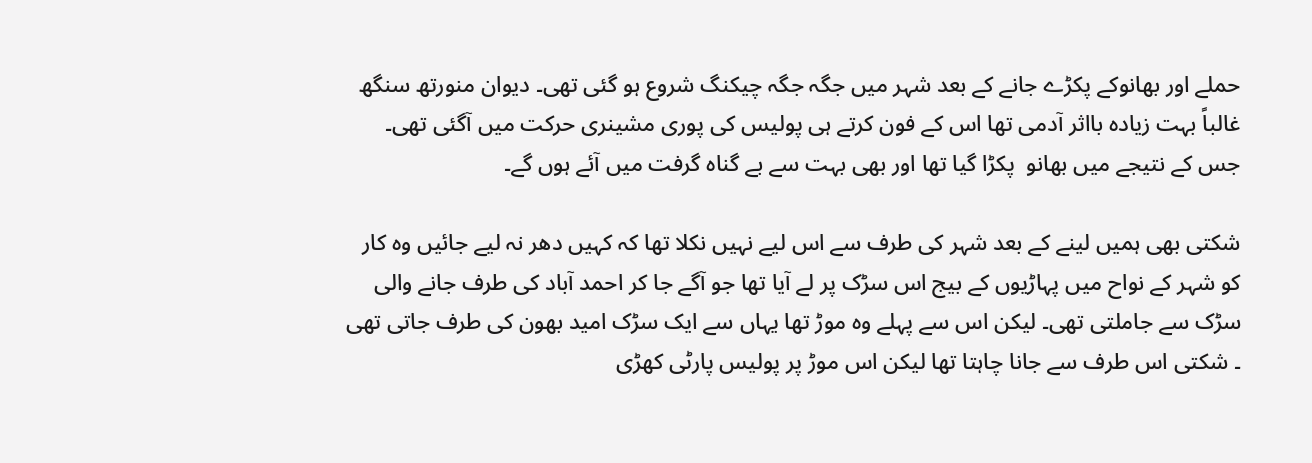حملے اور بھانوکے پکڑے جانے کے بعد شہر میں جگہ جگہ چیکنگ شروع ہو گئی تھی۔ دیوان منورتھ سنگھ غالباً بہت زیادہ بااثر آدمی تھا اس کے فون کرتے ہی پولیس کی پوری مشینری حرکت میں آگئی تھی۔ جس کے نتیجے میں بھانو  پکڑا گیا تھا اور بھی بہت سے بے گناہ گرفت میں آئے ہوں گے۔

شکتی بھی ہمیں لینے کے بعد شہر کی طرف سے اس لیے نہیں نکلا تھا کہ کہیں دھر نہ لیے جائیں وہ کار کو شہر کے نواح میں پہاڑیوں کے بیج اس سڑک پر لے آیا تھا جو آگے جا کر احمد آباد کی طرف جانے والی سڑک سے جاملتی تھی۔ لیکن اس سے پہلے وہ موڑ تھا یہاں سے ایک سڑک امید بھون کی طرف جاتی تھی ۔ شکتی اس طرف سے جانا چاہتا تھا لیکن اس موڑ پر پولیس پارٹی کھڑی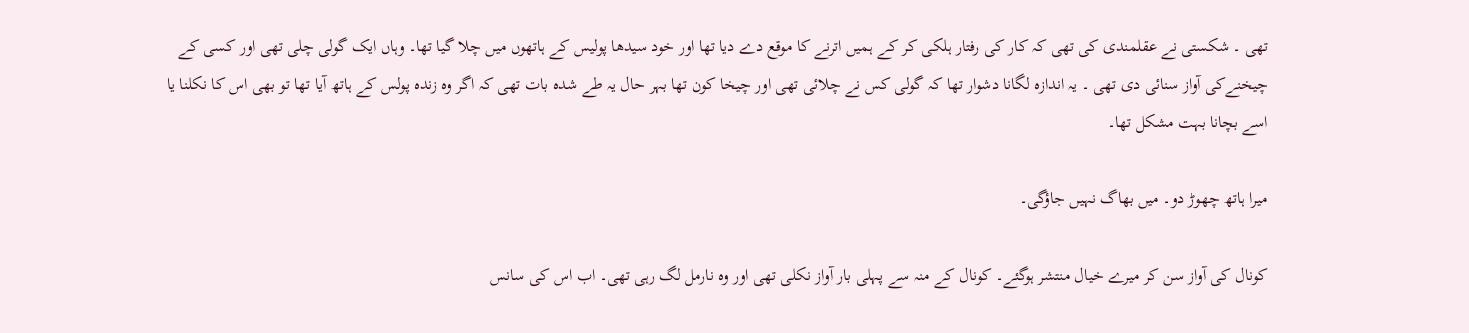تھی ۔ شکستی نے عقلمندی کی تھی کہ کار کی رفتار ہلکی کر کے ہمیں اترنے کا موقع دے دیا تھا اور خود سیدھا پولیس کے ہاتھوں میں چلا گیا تھا۔ وہاں ایک گولی چلی تھی اور کسی کے چیخنےکی آواز سنائی دی تھی ۔ یہ اندازہ لگانا دشوار تھا کہ گولی کس نے چلائی تھی اور چیخا کون تھا بہر حال یہ طے شدہ بات تھی کہ اگر وہ زندہ پولس کے ہاتھ آیا تھا تو بھی اس کا نکلنا یا اسے بچانا بہت مشکل تھا۔

میرا ہاتھ چھوڑ دو۔ میں بھاگ نہیں جاؤگی۔

کونال کی آواز سن کر میرے خیال منتشر ہوگئے۔ کونال کے منہ سے پہلی بار آواز نکلی تھی اور وہ نارمل لگ رہی تھی۔ اب اس کی سانس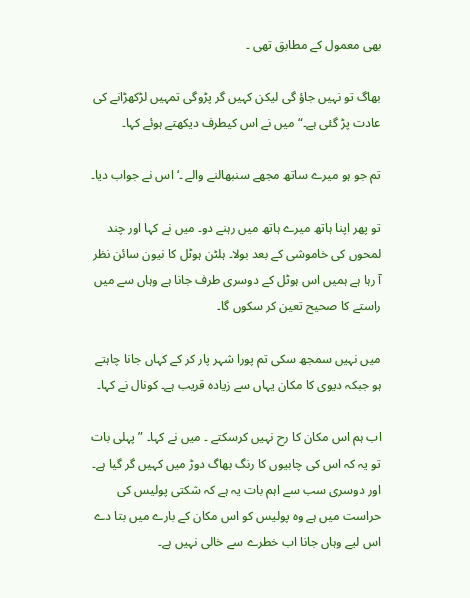بھی معمول کے مطابق تھی ۔

بھاگ تو نہیں جاؤ گی لیکن کہیں گر پڑوگی تمہیں لڑکھڑانے کی عادت پڑ گئی ہے۔“ میں نے اس کیطرف دیکھتے ہوئے کہا۔

تم جو ہو میرے ساتھ مجھے سنبھالنے والے ۔‘ اس نے جواب دیا۔

تو پھر اپنا ہاتھ میرے ہاتھ میں رہنے دو۔ میں نے کہا اور چند لمحوں کی خاموشی کے بعد بولا۔ ہلٹن ہوٹل کا نیون سائن نظر آ رہا ہے ہمیں اس ہوٹل کے دوسری طرف جانا ہے وہاں سے میں راستے کا صحیح تعین کر سکوں گا۔

میں نہیں سمجھ سکی تم پورا شہر پار کر کے کہاں جانا چاہتے ہو جبکہ دیوی کا مکان یہاں سے زیادہ قریب ہے۔ کونال نے کہا۔

اب ہم اس مکان کا رح نہیں کرسکتے ۔ میں نے کہا۔ ” پہلی بات تو یہ کہ اس کی چابیوں کا رنگ بھاگ دوڑ میں کہیں گر گیا ہے۔ اور دوسری سب سے اہم بات یہ ہے کہ شکتی پولیس کی حراست میں ہے وہ پولیس کو اس مکان کے بارے میں بتا دے اس لیے وہاں جانا اب خطرے سے خالی نہیں ہے۔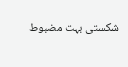شکستی بہت مضبوط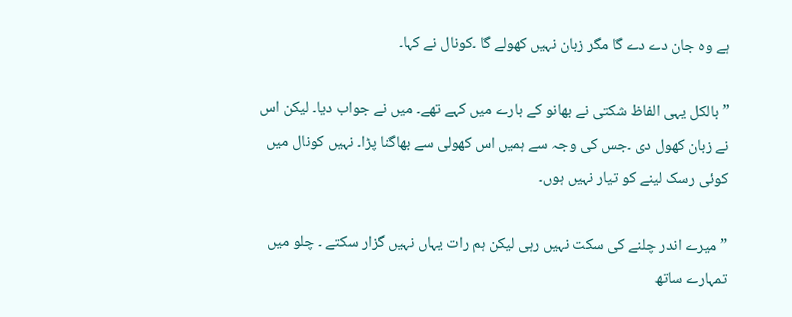ہے وہ جان دے دے گا مگر زبان نہیں کھولے گا ۔کونال نے کہا۔

”بالکل یہی الفاظ شکتی نے بھانو کے بارے میں کہے تھے۔ میں نے جواب دیا۔ لیکن اس نے زبان کھول دی ۔جس کی وجہ سے ہمیں اس کھولی سے بھاگنا پڑا۔ نہیں کونال میں کوئی رسک لینے کو تیار نہیں ہوں۔

” میرے اندر چلنے کی سکت نہیں رہی لیکن ہم رات یہاں نہیں گزار سکتے ۔ چلو میں تمہارے ساتھ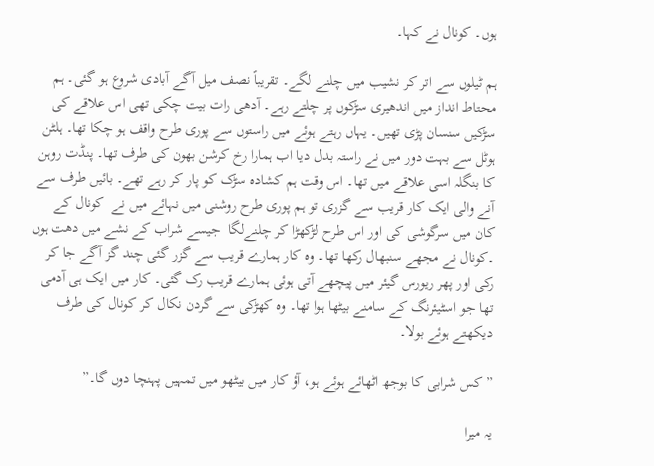ہوں۔ کونال نے کہا۔

ہم ٹیلوں سے اتر کر نشیب میں چلنے لگے۔ تقریباً نصف میل آگے آبادی شروع ہو گئی۔ ہم محتاط انداز میں اندھیری سڑکوں پر چلتے رہے۔ آدھی رات بیت چکی تھی اس علاقے کی سڑکیں سنسان پڑی تھیں۔ یہاں رہتے ہوئے میں راستوں سے پوری طرح واقف ہو چکا تھا۔ ہلٹن ہوٹل سے بہت دور میں نے راستہ بدل دیا اب ہمارا رخ کرشن بھون کی طرف تھا۔ پنڈت روہن کا بنگلہ اسی علاقے میں تھا۔ اس وقت ہم کشادہ سڑک کو پار کر رہے تھے۔ بائیں طرف سے آنے والی ایک کار قریب سے گزری تو ہم پوری طرح روشنی میں نہائے میں نے  کونال کے کان میں سرگوشی کی اور اس طرح لڑکھڑا کر چلنےلگا  جیسے شراب کے نشے میں دھت ہوں ۔کونال نے مجھے سنبھال رکھا تھا۔ وہ کار ہمارے قریب سے گزر گئی چند گز آگے جا کر رکی اور پھر ریورس گیئر میں پیچھے آتی ہوئی ہمارے قریب رک گئی۔ کار میں ایک ہی آدمی تھا جو اسٹیئرنگ کے سامنے بیٹھا ہوا تھا۔ وہ کھڑکی سے گردن نکال کر کونال کی طرف دیکھتے ہوئے بولا۔

” کس شرابی کا بوجھ اٹھائے ہوئے ہو، آؤ کار میں بیٹھو میں تمہیں پہنچا دوں گا۔”

یہ میرا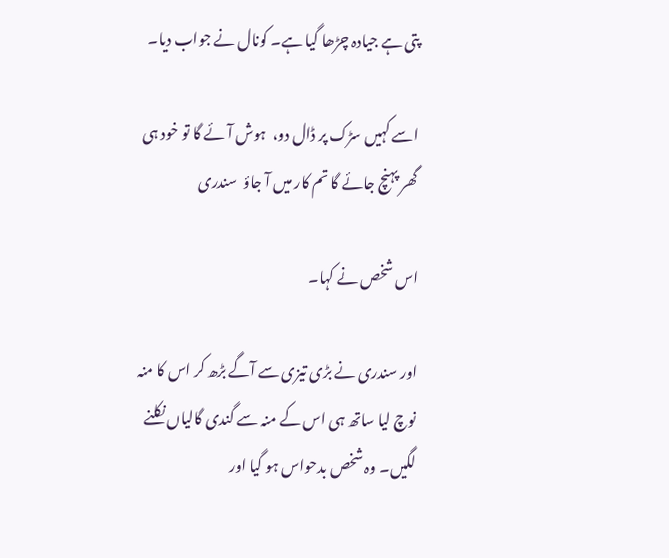پتی ہے جیادہ چڑھا گیا ہے۔ کونال نے جواب دیا۔

اسے کہیں سڑک پر ڈال دو،  ہوش آئے گا تو خود ہی گھر پہنچ جائے گا تم کار میں آ جاؤ  سندری

اس شخص نے کہا۔

اور سندری نے بڑی تیزی سے آگے بڑھ کر اس کا منہ نوچ لیا ساتھ ہی اس کے منہ سے گندی گالیاں نکلنے لگیں۔ وہ شخص بدحواس ہو گیا اور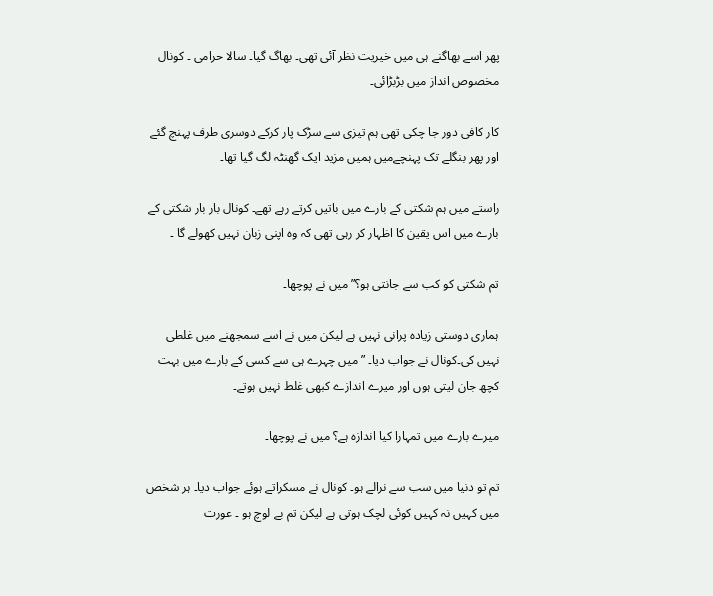پھر اسے بھاگنے ہی میں خیریت نظر آئی تھی۔ بھاگ گیا۔ سالا حرامی ۔ کونال مخصوص انداز میں بڑبڑائی۔

کار کافی دور جا چکی تھی ہم تیزی سے سڑک پار کرکے دوسری طرف پہنچ گئے اور پھر بنگلے تک پہنچےمیں ہمیں مزید ایک گھنٹہ لگ گیا تھا۔

راستے میں ہم شکتی کے بارے میں باتیں کرتے رہے تھے۔ کونال بار بار شکتی کے بارے میں اس یقین کا اظہار کر رہی تھی کہ وہ اپنی زبان نہیں کھولے گا ۔

تم شکتی کو کب سے جانتی ہو؟” میں نے پوچھا۔

ہماری دوستی زیادہ پرانی نہیں ہے لیکن میں نے اسے سمجھنے میں غلطی نہیں کی۔کونال نے جواب دیا۔ ” میں چہرے ہی سے کسی کے بارے میں بہت کچھ جان لیتی ہوں اور میرے اندازے کبھی غلط نہیں ہوتے۔

میرے بارے میں تمہارا کیا اندازہ ہے؟ میں نے پوچھا۔

تم تو دنیا میں سب سے نرالے ہو۔ کونال نے مسکراتے ہوئے جواب دیا۔ ہر شخص میں کہیں نہ کہیں کوئی لچک ہوتی ہے لیکن تم بے لوچ ہو ۔ عورت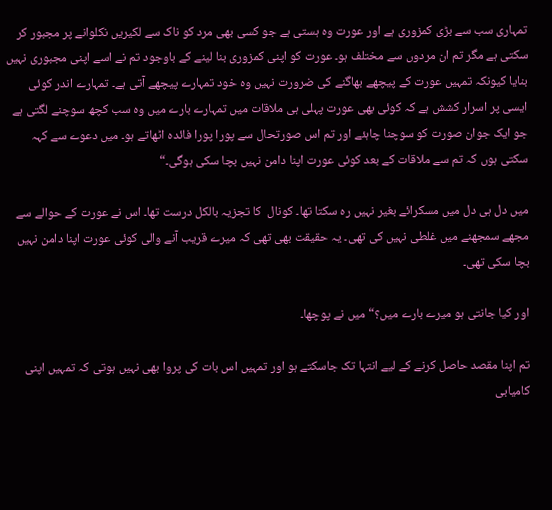تمہاری سب سے بڑی کمزوری ہے اور عورت وہ ہستی ہے جو کسی بھی مرد کو ناک سے لکیریں نکلوانے پر مجبور کر سکتی ہے مگر تم ان مردوں سے مختلف ہو۔ عورت کو اپنی کمزوری بنا لینے کے باوجود تم نے اسے اپنی مجبوری نہیں بنایا کیونکہ تمہیں عورت کے پیچھے بھاگنے کی ضرورت نہیں وہ خود تمہارے پیچھے آتی ہے۔ تمہارے اندر کوئی ایسی پر اسرار کشش ہے کہ کوئی بھی عورت پہلی ہی ملاقات میں تمہارے بارے میں وہ سب کچھ سوچنے لگتی ہے جو ایک جوان صورت کو سوچنا چاہئے اور تم اس صورتحال سے پورا پورا فائدہ اٹھاتے ہو۔ میں دعوے سے کہہ سکتی ہوں کہ تم سے ملاقات کے بعد کوئی عورت اپنا دامن نہیں بچا سکی ہوگی۔“

میں دل ہی دل میں مسکرائے بغیر نہیں رہ سکتا تھا۔ کونال  کا تجزیہ بالکل درست تھا۔ اس نے عورت کے حوالے سے مجھے سمجھنے میں غلطی نہیں کی تھی۔ یہ حقیقت بھی تھی کہ میرے قریب آنے والی کوئی عورت اپنا دامن نہیں بچا سکی تھی۔

اور کیا جانتی ہو میرے بارے میں؟“ میں نے پوچھا۔

تم اپنا مقصد حاصل کرنے کے لیے انتہا تک جاسکتے ہو اور تمہیں اس بات کی پروا بھی نہیں ہوتی کہ تمہیں اپنی کامیابی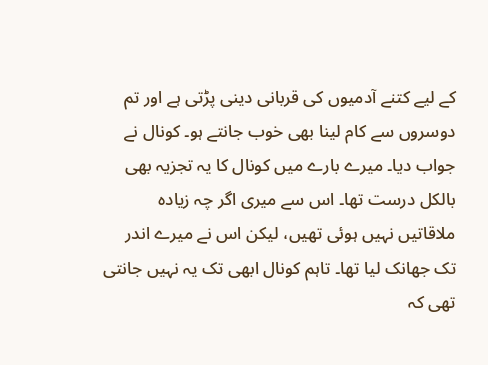کے لیے کتنے آدمیوں کی قربانی دینی پڑتی ہے اور تم دوسروں سے کام لینا بھی خوب جانتے ہو۔ کونال نے جواب دیا۔ میرے بارے میں کونال کا یہ تجزیہ بھی بالکل درست تھا۔ اس سے میری اگر چہ زیادہ ملاقاتیں نہیں ہوئی تھیں، لیکن اس نے میرے اندر تک جھانک لیا تھا۔ تاہم کونال ابھی تک یہ نہیں جانتی تھی کہ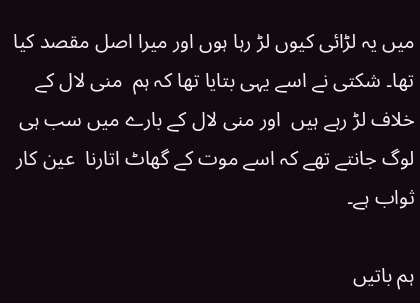میں یہ لڑائی کیوں لڑ رہا ہوں اور میرا اصل مقصد کیا تھا۔ شکتی نے اسے یہی بتایا تھا کہ ہم  منی لال کے خلاف لڑ رہے ہیں  اور منی لال کے بارے میں سب ہی لوگ جانتے تھے کہ اسے موت کے گھاٹ اتارنا  عین کار ثواب ہے۔

ہم باتیں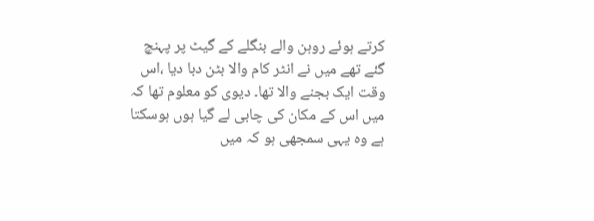کرتے ہوئے روہن والے بنگلے کے گیٹ پر پہنچ گئے تھے میں نے انٹر کام والا بٹن دبا دیا ،اس وقت ایک بجنے والا تھا۔ دیوی کو معلوم تھا کہ میں اس کے مکان کی چابی لے گیا ہوں ہوسکتا ہے وہ یہی سمجھی ہو کہ میں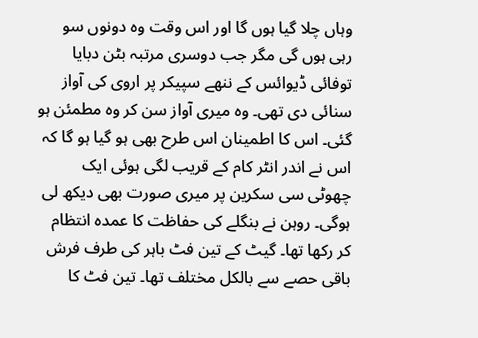وہاں چلا گیا ہوں گا اور اس وقت وہ دونوں سو رہی ہوں گی مگر جب دوسری مرتبہ بٹن دبایا توفائی ڈیوائس کے ننھے سپیکر پر اروی کی آواز سنائی دی تھی۔ وہ میری آواز سن کر وہ مطمئن ہو گئی۔ اس کا اطمینان اس طرح بھی ہو گیا ہو گا کہ اس نے اندر انٹر کام کے قریب لگی ہوئی ایک چھوٹی سی سکرین پر میری صورت بھی دیکھ لی ہوگی۔ روہن نے بنگلے کی حفاظت کا عمدہ انتظام کر رکھا تھا۔ گیٹ کے تین فٹ باہر کی طرف فرش باقی حصے سے بالکل مختلف تھا۔ تین فٹ کا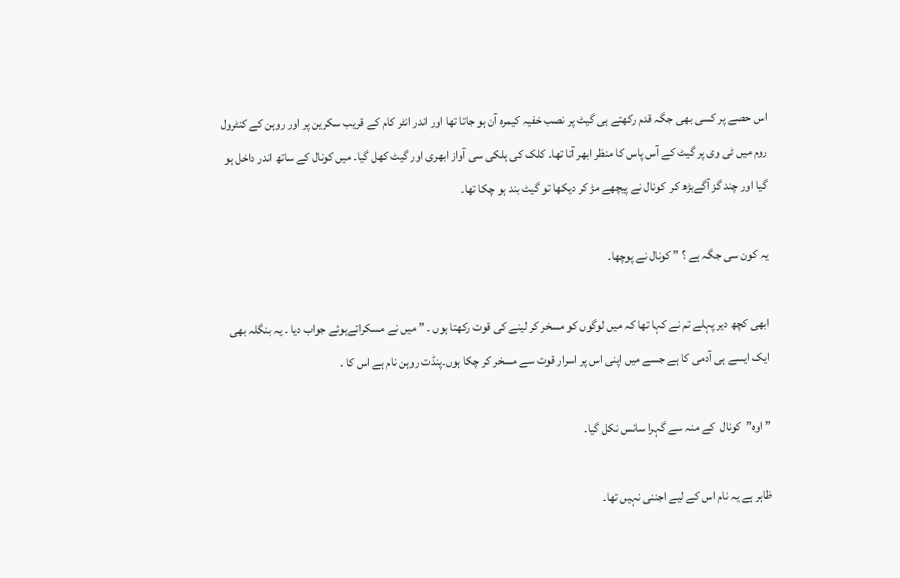اس حصے پر کسی بھی جگہ قدم رکھتے ہی گیٹ پر نصب خفیہ کیمرہ آن ہو جاتا تھا اور اندر انٹر کام کے قریب سکرین پر اور روہن کے کنٹرول روم میں ٹی وی پر گیٹ کے آس پاس کا منظر ابھر آتا تھا۔ کلک کی ہلکی سی آواز ابھری اور گیٹ کھل گیا۔ میں کونال کے ساتھ اندر داخل ہو گیا اور چند گز آگےبڑھ کر  کونال نے پیچھے مڑ کر دیکھا تو گیٹ بند ہو چکا تھا۔

یہ کون سی جگہ ہے ؟ ” کونال نے پوچھا۔

ابھی کچھ دیر پہلے تم نے کہا تھا کہ میں لوگوں کو مسخر کر لینے کی قوت رکھتا ہوں ۔ ” میں نے مسکراتےہوئے جواب دیا ۔ یہ بنگلہ بھی ایک ایسے ہی آدمی کا ہے جسے میں اپنی اس پر اسرار قوت سے مسخر کر چکا ہوں۔پنڈت روہن نام ہے اس کا ۔

” اوہ”  کونال  کے منہ سے گہرا سانس نکل گیا۔

ظاہر ہے یہ نام اس کے لیے اجننی نہیں تھا۔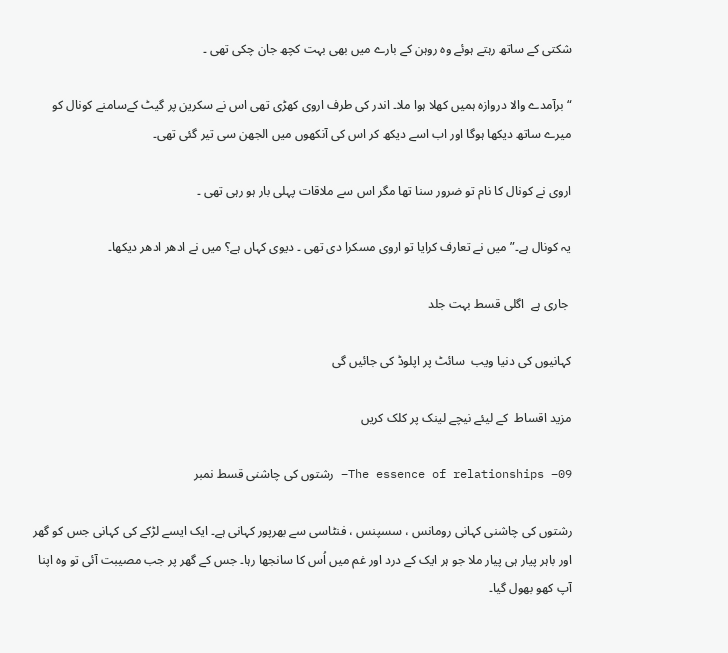شکتی کے ساتھ رہتے ہوئے وہ روہن کے بارے میں بھی بہت کچھ جان چکی تھی ۔

“برآمدے والا دروازہ ہمیں کھلا ہوا ملا۔ اندر کی طرف اروی کھڑی تھی اس نے سکرین پر گیٹ کےسامنے کونال کو میرے ساتھ دیکھا ہوگا اور اب اسے دیکھ کر اس کی آنکھوں میں الجھن سی تیر گئی تھی۔

اروی نے کونال کا نام تو ضرور سنا تھا مگر اس سے ملاقات پہلی بار ہو رہی تھی ۔

یہ کونال ہے۔” میں نے تعارف کرایا تو اروی مسکرا دی تھی ۔ دیوی کہاں ہے؟ میں نے ادھر ادھر دیکھا۔

 جاری ہے  اگلی قسط بہت جلد

کہانیوں کی دنیا ویب  سائٹ پر اپلوڈ کی جائیں گی

مزید اقساط  کے لیئے نیچے لینک پر کلک کریں

The essence of relationships –09– رشتوں کی چاشنی قسط نمبر

رشتوں کی چاشنی کہانی رومانس ، سسپنس ، فنٹاسی سے بھرپور کہانی ہے۔ ایک ایسے لڑکے کی کہانی جس کو گھر اور باہر پیار ہی پیار ملا جو ہر ایک کے درد اور غم میں اُس کا سانجھا رہا۔ جس کے گھر پر جب مصیبت آئی تو وہ اپنا آپ کھو بھول گیا۔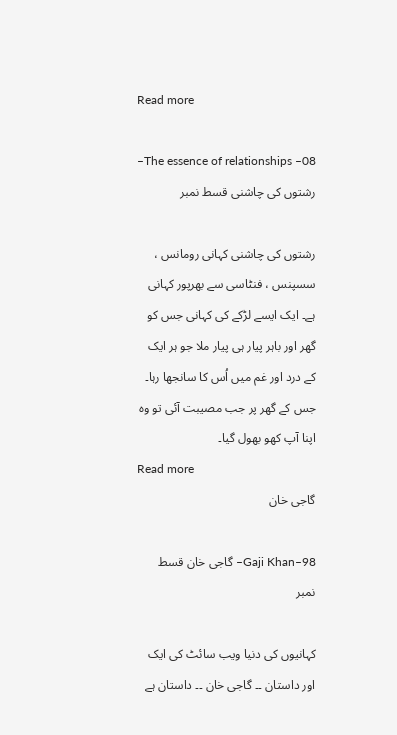Read more

The essence of relationships –08– رشتوں کی چاشنی قسط نمبر

رشتوں کی چاشنی کہانی رومانس ، سسپنس ، فنٹاسی سے بھرپور کہانی ہے۔ ایک ایسے لڑکے کی کہانی جس کو گھر اور باہر پیار ہی پیار ملا جو ہر ایک کے درد اور غم میں اُس کا سانجھا رہا۔ جس کے گھر پر جب مصیبت آئی تو وہ اپنا آپ کھو بھول گیا۔
Read more
گاجی خان

Gaji Khan–98– گاجی خان قسط نمبر

کہانیوں کی دنیا ویب سائٹ کی ایک اور داستان ۔۔ گاجی خان ۔۔ داستان ہے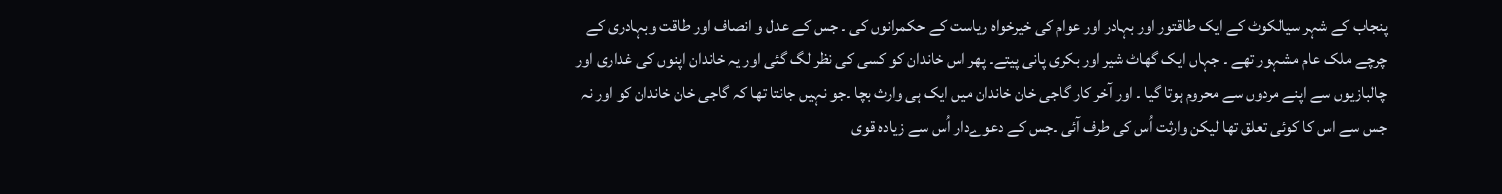پنجاب کے شہر سیالکوٹ کے ایک طاقتور اور بہادر اور عوام کی خیرخواہ ریاست کے حکمرانوں کی ۔ جس کے عدل و انصاف اور طاقت وبہادری کے چرچے ملک عام مشہور تھے ۔ جہاں ایک گھاٹ شیر اور بکری پانی پیتے۔ پھر اس خاندان کو کسی کی نظر لگ گئی اور یہ خاندان اپنوں کی غداری اور چالبازیوں سے اپنے مردوں سے محروم ہوتا گیا ۔ اور آخر کار گاجی خان خاندان میں ایک ہی وارث بچا ۔جو نہیں جانتا تھا کہ گاجی خان خاندان کو اور نہ جس سے اس کا کوئی تعلق تھا لیکن وارثت اُس کی طرف آئی ۔جس کے دعوےدار اُس سے زیادہ قوی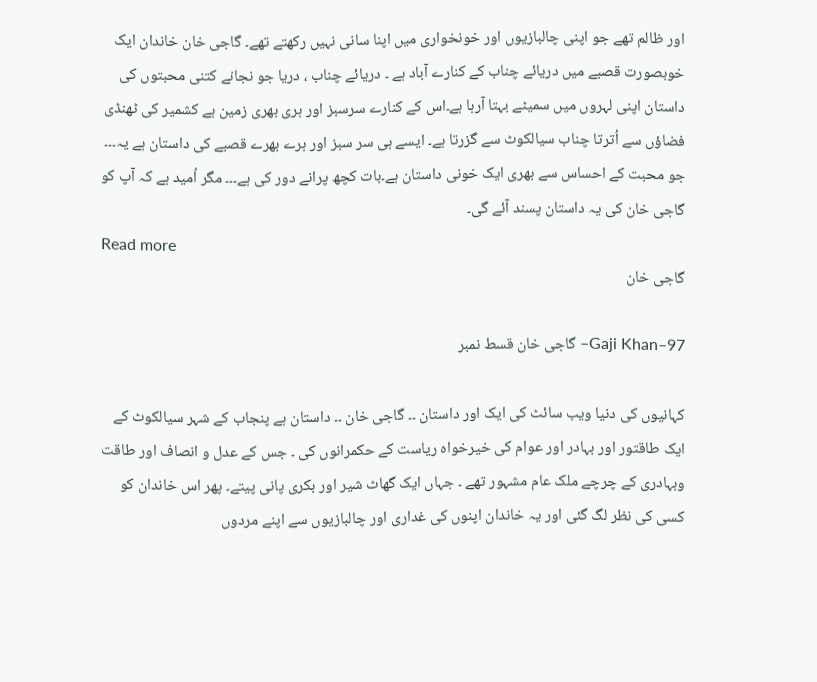اور ظالم تھے جو اپنی چالبازیوں اور خونخواری میں اپنا سانی نہیں رکھتے تھے۔ گاجی خان خاندان ایک خوبصورت قصبے میں دریائے چناب کے کنارے آباد ہے ۔ دریائے چناب ، دریا جو نجانے کتنی محبتوں کی داستان اپنی لہروں میں سمیٹے بہتا آرہا ہے۔اس کے کنارے سرسبز اور ہری بھری زمین ہے کشمیر کی ٹھنڈی فضاؤں سے اُترتا چناب سیالکوٹ سے گزرتا ہے۔ ایسے ہی سر سبز اور ہرے بھرے قصبے کی داستان ہے یہ۔۔۔ جو محبت کے احساس سے بھری ایک خونی داستان ہے۔بات کچھ پرانے دور کی ہے۔۔۔ مگر اُمید ہے کہ آپ کو گاجی خان کی یہ داستان پسند آئے گی۔
Read more
گاجی خان

Gaji Khan–97– گاجی خان قسط نمبر

کہانیوں کی دنیا ویب سائٹ کی ایک اور داستان ۔۔ گاجی خان ۔۔ داستان ہے پنجاب کے شہر سیالکوٹ کے ایک طاقتور اور بہادر اور عوام کی خیرخواہ ریاست کے حکمرانوں کی ۔ جس کے عدل و انصاف اور طاقت وبہادری کے چرچے ملک عام مشہور تھے ۔ جہاں ایک گھاٹ شیر اور بکری پانی پیتے۔ پھر اس خاندان کو کسی کی نظر لگ گئی اور یہ خاندان اپنوں کی غداری اور چالبازیوں سے اپنے مردوں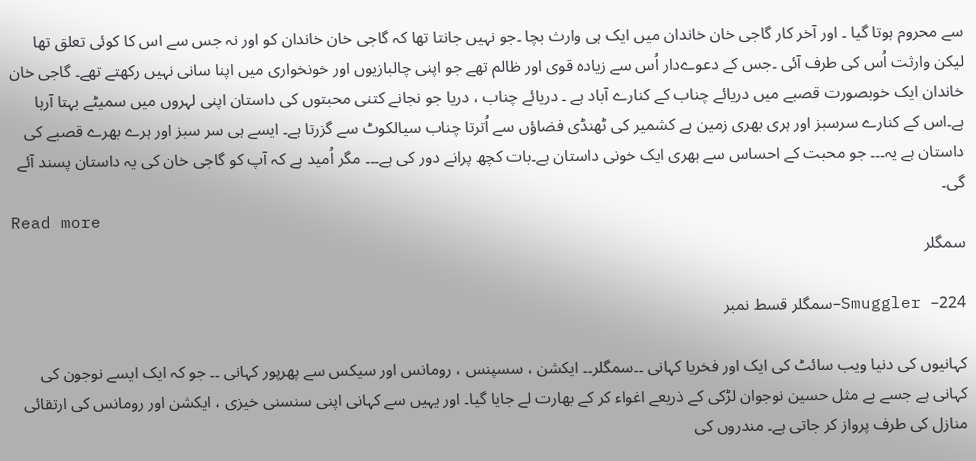سے محروم ہوتا گیا ۔ اور آخر کار گاجی خان خاندان میں ایک ہی وارث بچا ۔جو نہیں جانتا تھا کہ گاجی خان خاندان کو اور نہ جس سے اس کا کوئی تعلق تھا لیکن وارثت اُس کی طرف آئی ۔جس کے دعوےدار اُس سے زیادہ قوی اور ظالم تھے جو اپنی چالبازیوں اور خونخواری میں اپنا سانی نہیں رکھتے تھے۔ گاجی خان خاندان ایک خوبصورت قصبے میں دریائے چناب کے کنارے آباد ہے ۔ دریائے چناب ، دریا جو نجانے کتنی محبتوں کی داستان اپنی لہروں میں سمیٹے بہتا آرہا ہے۔اس کے کنارے سرسبز اور ہری بھری زمین ہے کشمیر کی ٹھنڈی فضاؤں سے اُترتا چناب سیالکوٹ سے گزرتا ہے۔ ایسے ہی سر سبز اور ہرے بھرے قصبے کی داستان ہے یہ۔۔۔ جو محبت کے احساس سے بھری ایک خونی داستان ہے۔بات کچھ پرانے دور کی ہے۔۔۔ مگر اُمید ہے کہ آپ کو گاجی خان کی یہ داستان پسند آئے گی۔
Read more
سمگلر

Smuggler –224–سمگلر قسط نمبر

کہانیوں کی دنیا ویب سائٹ کی ایک اور فخریا کہانی ۔۔سمگلر۔۔ ایکشن ، سسپنس ، رومانس اور سیکس سے پھرپور کہانی ۔۔ جو کہ ایک ایسے نوجون کی کہانی ہے جسے بے مثل حسین نوجوان لڑکی کے ذریعے اغواء کر کے بھارت لے جایا گیا۔ اور یہیں سے کہانی اپنی سنسنی خیزی ، ایکشن اور رومانس کی ارتقائی منازل کی طرف پرواز کر جاتی ہے۔ مندروں کی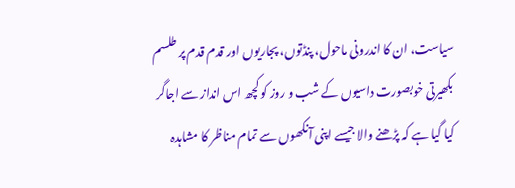سیاست، ان کا اندرونی ماحول، پنڈتوں، پجاریوں اور قدم قدم پر طلسم بکھیرتی خوبصورت داسیوں کے شب و روز کو کچھ اس انداز سے اجاگر کیا گیا ہے کہ پڑھنے والا جیسے اپنی آنکھوں سے تمام مناظر کا مشاہدہ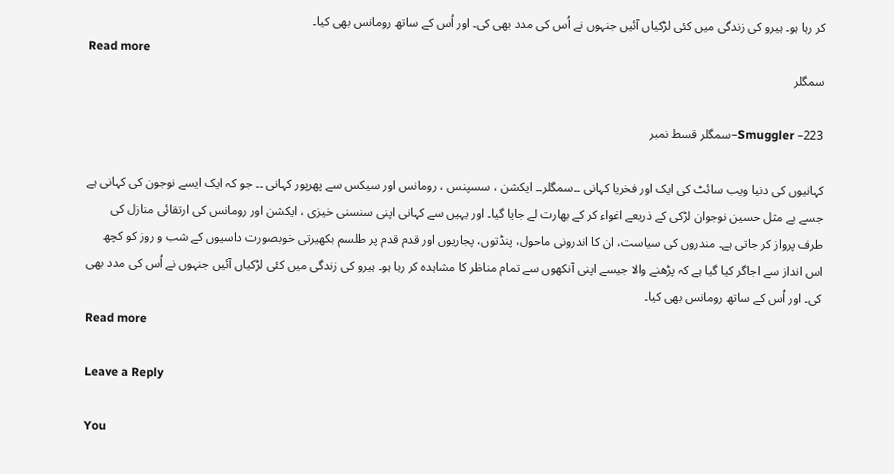کر رہا ہو۔ ہیرو کی زندگی میں کئی لڑکیاں آئیں جنہوں نے اُس کی مدد بھی کی۔ اور اُس کے ساتھ رومانس بھی کیا۔
Read more
سمگلر

Smuggler –223–سمگلر قسط نمبر

کہانیوں کی دنیا ویب سائٹ کی ایک اور فخریا کہانی ۔۔سمگلر۔۔ ایکشن ، سسپنس ، رومانس اور سیکس سے پھرپور کہانی ۔۔ جو کہ ایک ایسے نوجون کی کہانی ہے جسے بے مثل حسین نوجوان لڑکی کے ذریعے اغواء کر کے بھارت لے جایا گیا۔ اور یہیں سے کہانی اپنی سنسنی خیزی ، ایکشن اور رومانس کی ارتقائی منازل کی طرف پرواز کر جاتی ہے۔ مندروں کی سیاست، ان کا اندرونی ماحول، پنڈتوں، پجاریوں اور قدم قدم پر طلسم بکھیرتی خوبصورت داسیوں کے شب و روز کو کچھ اس انداز سے اجاگر کیا گیا ہے کہ پڑھنے والا جیسے اپنی آنکھوں سے تمام مناظر کا مشاہدہ کر رہا ہو۔ ہیرو کی زندگی میں کئی لڑکیاں آئیں جنہوں نے اُس کی مدد بھی کی۔ اور اُس کے ساتھ رومانس بھی کیا۔
Read more

Leave a Reply

You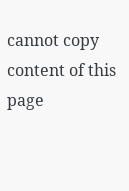cannot copy content of this page